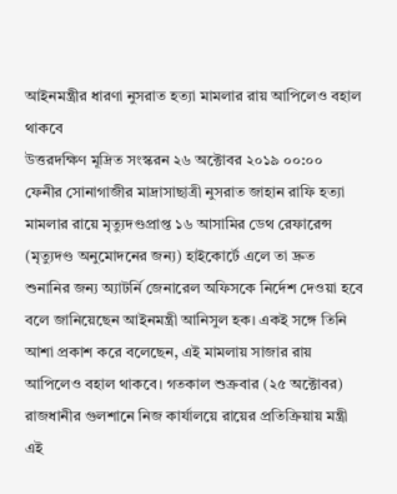আইনমন্ত্রীর ধারণা নুসরাত হত্যা মামলার রায় আপিলেও বহাল থাকবে
উত্তরদক্ষিণ মূদ্রিত সংস্করন ২৬ অক্টোবর ২০১৯ ০০:০০
ফেনীর সোনাগাজীর মাদ্রাসাছাত্রী নুসরাত জাহান রাফি হত্যা মামলার রায়ে মৃত্যুদণ্ডপ্রাপ্ত ১৬ আসামির ডেথ রেফারেন্স (মৃত্যুদণ্ড অনুমোদনের জন্য) হাইকোর্টে এলে তা দ্রুত শুনানির জন্য অ্যাটর্নি জেনারেল অফিসকে নির্দেশ দেওয়া হবে বলে জানিয়েছেন আইনমন্ত্রী আনিসুল হক। একই সঙ্গে তিনি আশা প্রকাশ করে বলেছেন, এই মামলায় সাজার রায় আপিলেও বহাল থাকবে। গতকাল শুক্রবার (২৫ অক্টোবর) রাজধানীর গুলশানে নিজ কার্যালয়ে রায়ের প্রতিক্রিয়ায় মন্ত্রী এই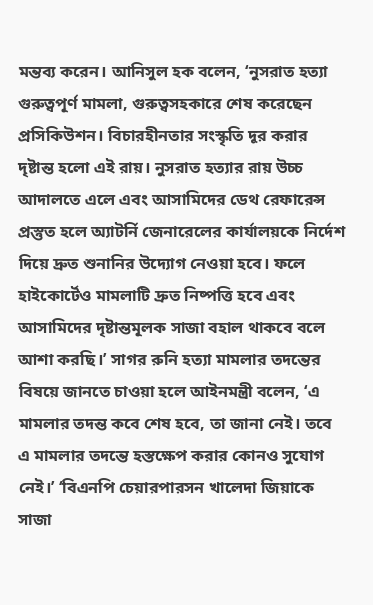মন্তব্য করেন। আনিসুল হক বলেন, ‘নুসরাত হত্যা গুরুত্বপূর্ণ মামলা, গুরুত্বসহকারে শেষ করেছেন প্রসিকিউশন। বিচারহীনতার সংস্কৃতি দূর করার দৃষ্টান্ত হলো এই রায়। নুসরাত হত্যার রায় উচ্চ আদালতে এলে এবং আসামিদের ডেথ রেফারেন্স প্রস্তুত হলে অ্যাটর্নি জেনারেলের কার্যালয়কে নির্দেশ দিয়ে দ্রুত শুনানির উদ্যোগ নেওয়া হবে। ফলে হাইকোর্টেও মামলাটি দ্রুত নিষ্পত্তি হবে এবং আসামিদের দৃষ্টান্তমূলক সাজা বহাল থাকবে বলে আশা করছি।’ সাগর রুনি হত্যা মামলার তদন্তের বিষয়ে জানতে চাওয়া হলে আইনমন্ত্রী বলেন, ‘এ মামলার তদন্ত কবে শেষ হবে, তা জানা নেই। তবে এ মামলার তদন্তে হস্তক্ষেপ করার কোনও সুযোগ নেই।’ ‘বিএনপি চেয়ারপারসন খালেদা জিয়াকে সাজা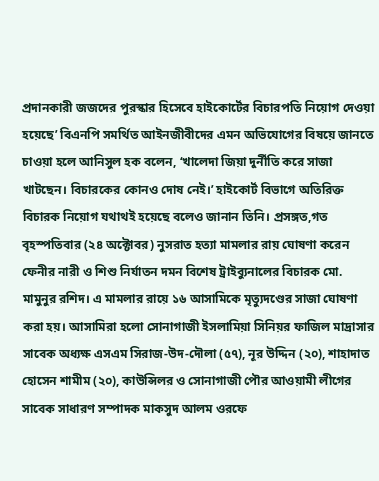প্রদানকারী জজদের পুরস্কার হিসেবে হাইকোর্টের বিচারপতি নিয়োগ দেওয়া হয়েছে’ বিএনপি সমর্থিত আইনজীবীদের এমন অভিযোগের বিষয়ে জানতে চাওয়া হলে আনিসুল হক বলেন, ‘খালেদা জিয়া দুর্নীতি করে সাজা খাটছেন। বিচারকের কোনও দোষ নেই।’ হাইকোর্ট বিভাগে অতিরিক্ত বিচারক নিয়োগ যথাথই হয়েছে বলেও জানান তিনি। প্রসঙ্গত,গত বৃহস্পতিবার (২৪ অক্টোবর) নুসরাত হত্যা মামলার রায় ঘোষণা করেন ফেনীর নারী ও শিশু নির্যাতন দমন বিশেষ ট্রাইব্যুনালের বিচারক মো. মামুনুর রশিদ। এ মামলার রায়ে ১৬ আসামিকে মৃত্যুদণ্ডের সাজা ঘোষণা করা হয়। আসামিরা হলো সোনাগাজী ইসলামিয়া সিনিয়র ফাজিল মাদ্রাসার সাবেক অধ্যক্ষ এসএম সিরাজ-উদ-দৌলা (৫৭), নূর উদ্দিন (২০), শাহাদাত হোসেন শামীম (২০), কাউন্সিলর ও সোনাগাজী পৌর আওয়ামী লীগের সাবেক সাধারণ সম্পাদক মাকসুদ আলম ওরফে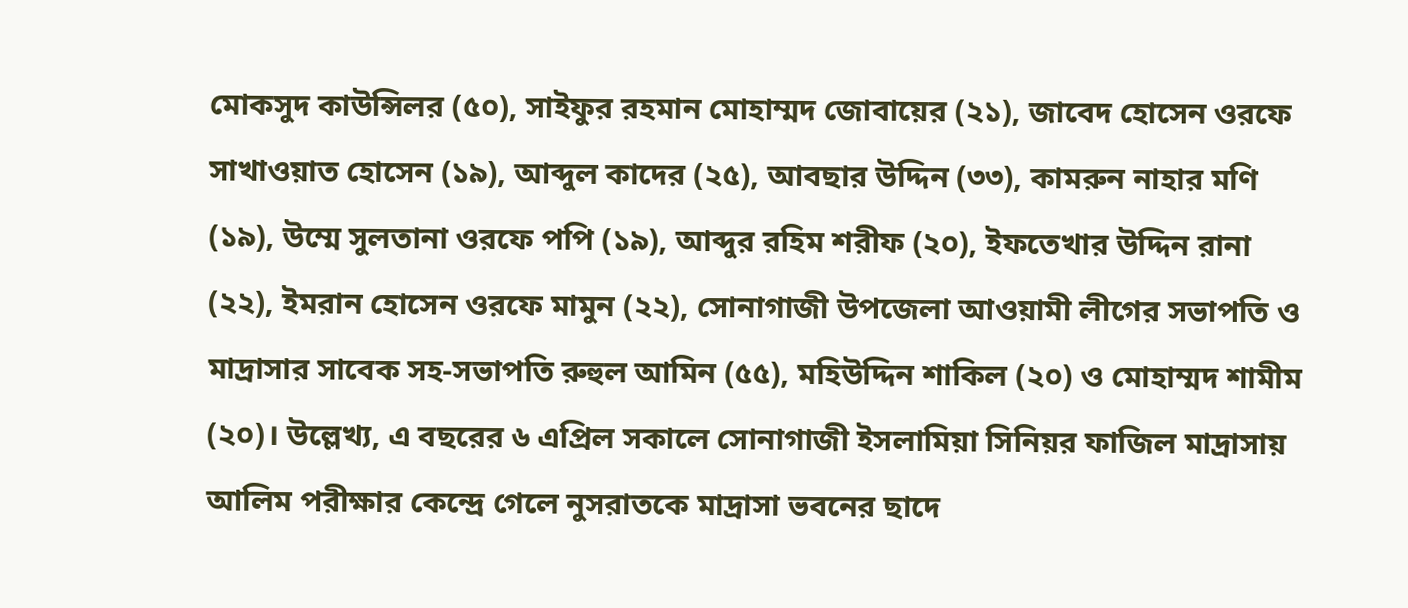মোকসুদ কাউন্সিলর (৫০), সাইফুর রহমান মোহাম্মদ জোবায়ের (২১), জাবেদ হোসেন ওরফে সাখাওয়াত হোসেন (১৯), আব্দুল কাদের (২৫), আবছার উদ্দিন (৩৩), কামরুন নাহার মণি (১৯), উম্মে সুলতানা ওরফে পপি (১৯), আব্দুর রহিম শরীফ (২০), ইফতেখার উদ্দিন রানা (২২), ইমরান হোসেন ওরফে মামুন (২২), সোনাগাজী উপজেলা আওয়ামী লীগের সভাপতি ও মাদ্রাসার সাবেক সহ-সভাপতি রুহুল আমিন (৫৫), মহিউদ্দিন শাকিল (২০) ও মোহাম্মদ শামীম (২০)। উল্লেখ্য, এ বছরের ৬ এপ্রিল সকালে সোনাগাজী ইসলামিয়া সিনিয়র ফাজিল মাদ্রাসায় আলিম পরীক্ষার কেন্দ্রে গেলে নুসরাতকে মাদ্রাসা ভবনের ছাদে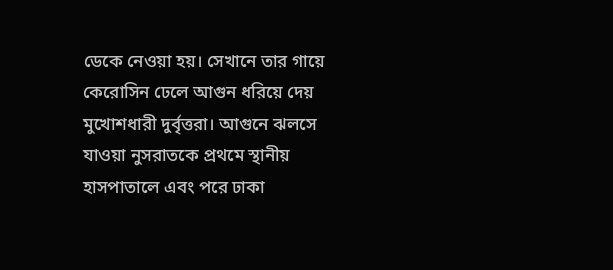ডেকে নেওয়া হয়। সেখানে তার গায়ে কেরোসিন ঢেলে আগুন ধরিয়ে দেয় মুখোশধারী দুর্বৃত্তরা। আগুনে ঝলসে যাওয়া নুসরাতকে প্রথমে স্থানীয় হাসপাতালে এবং পরে ঢাকা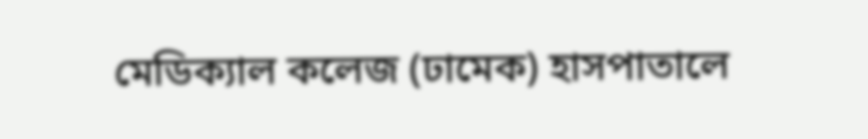মেডিক্যাল কলেজ (ঢামেক) হাসপাতালে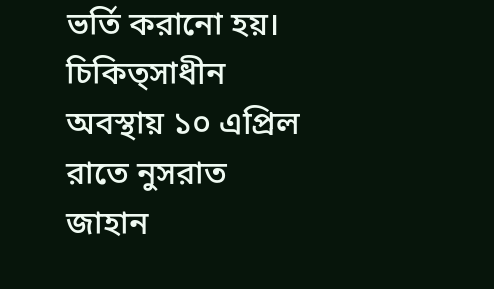ভর্তি করানো হয়। চিকিত্সাধীন অবস্থায় ১০ এপ্রিল রাতে নুসরাত জাহান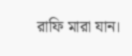রাফি মারা যান।